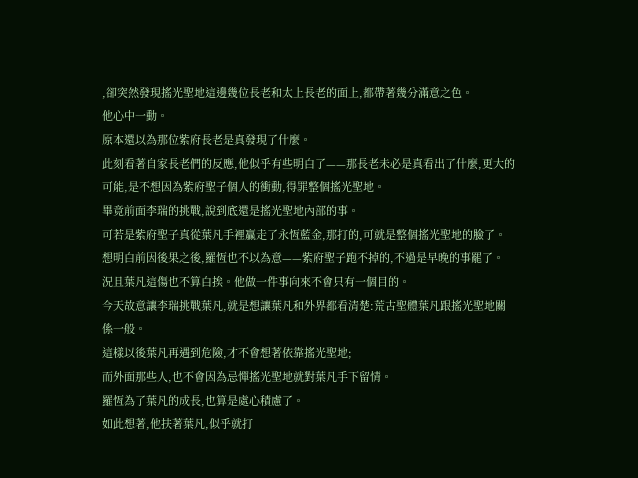,卻突然發現搖光聖地這邊幾位長老和太上長老的面上,都帶著幾分滿意之色。
他心中一動。
原本還以為那位紫府長老是真發現了什麼。
此刻看著自家長老們的反應,他似乎有些明白了——那長老未必是真看出了什麼,更大的可能,是不想因為紫府聖子個人的衝動,得罪整個搖光聖地。
畢竟前面李瑞的挑戰,說到底還是搖光聖地內部的事。
可若是紫府聖子真從葉凡手裡贏走了永恆藍金,那打的,可就是整個搖光聖地的臉了。
想明白前因後果之後,羅恆也不以為意——紫府聖子跑不掉的,不過是早晚的事罷了。
況且葉凡這傷也不算白挨。他做一件事向來不會只有一個目的。
今天故意讓李瑞挑戰葉凡,就是想讓葉凡和外界都看清楚:荒古聖體葉凡跟搖光聖地關係一般。
這樣以後葉凡再遇到危險,才不會想著依靠搖光聖地;
而外面那些人,也不會因為忌憚搖光聖地就對葉凡手下留情。
羅恆為了葉凡的成長,也算是處心積慮了。
如此想著,他扶著葉凡,似乎就打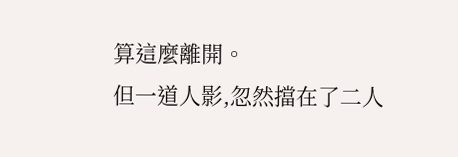算這麼離開。
但一道人影,忽然擋在了二人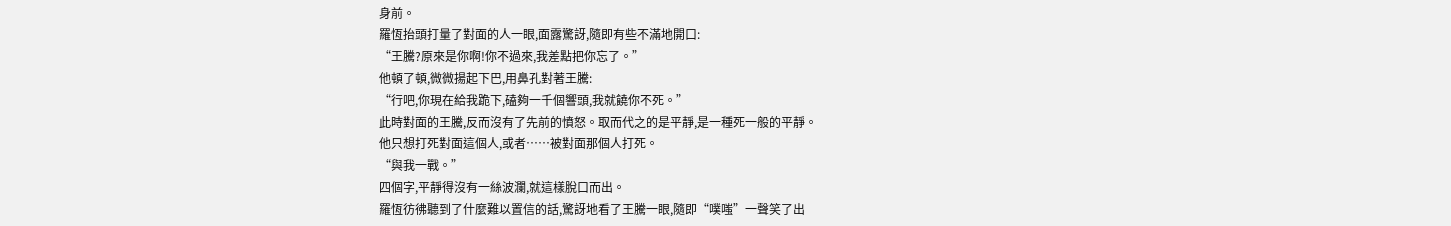身前。
羅恆抬頭打量了對面的人一眼,面露驚訝,隨即有些不滿地開口:
“王騰?原來是你啊!你不過來,我差點把你忘了。”
他頓了頓,微微揚起下巴,用鼻孔對著王騰:
“行吧,你現在給我跪下,磕夠一千個響頭,我就饒你不死。”
此時對面的王騰,反而沒有了先前的憤怒。取而代之的是平靜,是一種死一般的平靜。
他只想打死對面這個人,或者……被對面那個人打死。
“與我一戰。”
四個字,平靜得沒有一絲波瀾,就這樣脫口而出。
羅恆彷彿聽到了什麼難以置信的話,驚訝地看了王騰一眼,隨即“噗嗤”一聲笑了出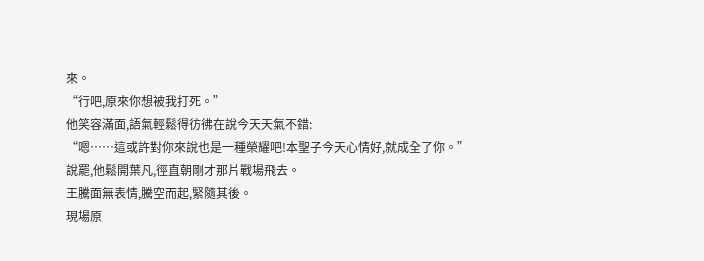來。
“行吧,原來你想被我打死。”
他笑容滿面,語氣輕鬆得彷彿在說今天天氣不錯:
“嗯……這或許對你來說也是一種榮耀吧!本聖子今天心情好,就成全了你。”
說罷,他鬆開葉凡,徑直朝剛才那片戰場飛去。
王騰面無表情,騰空而起,緊隨其後。
現場原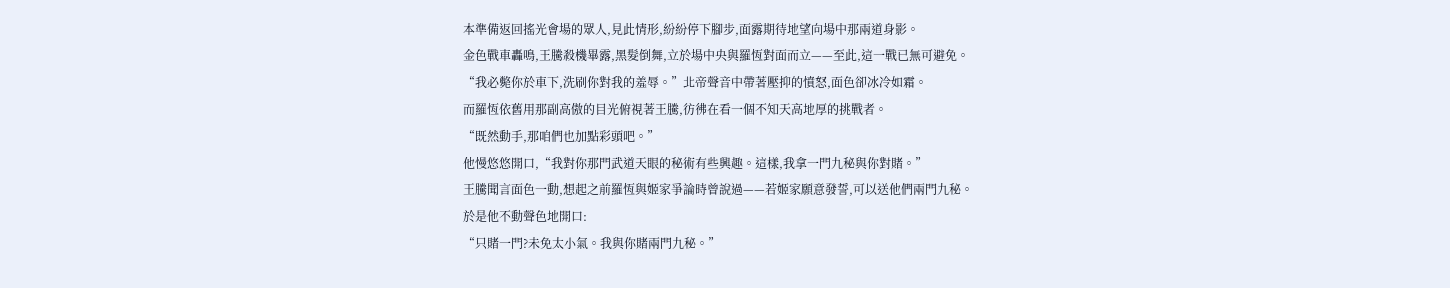本準備返回搖光會場的眾人,見此情形,紛紛停下腳步,面露期待地望向場中那兩道身影。
金色戰車轟鳴,王騰殺機畢露,黑髮倒舞,立於場中央與羅恆對面而立——至此,這一戰已無可避免。
“我必斃你於車下,洗刷你對我的羞辱。”北帝聲音中帶著壓抑的憤怒,面色卻冰冷如霜。
而羅恆依舊用那副高傲的目光俯視著王騰,彷彿在看一個不知天高地厚的挑戰者。
“既然動手,那咱們也加點彩頭吧。”
他慢悠悠開口,“我對你那門武道天眼的秘術有些興趣。這樣,我拿一門九秘與你對賭。”
王騰聞言面色一動,想起之前羅恆與姬家爭論時曾說過——若姬家願意發誓,可以送他們兩門九秘。
於是他不動聲色地開口:
“只賭一門?未免太小氣。我與你賭兩門九秘。”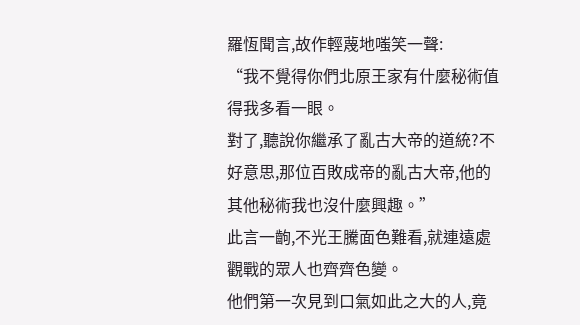羅恆聞言,故作輕蔑地嗤笑一聲:
“我不覺得你們北原王家有什麼秘術值得我多看一眼。
對了,聽說你繼承了亂古大帝的道統?不好意思,那位百敗成帝的亂古大帝,他的其他秘術我也沒什麼興趣。”
此言一齣,不光王騰面色難看,就連遠處觀戰的眾人也齊齊色變。
他們第一次見到口氣如此之大的人,竟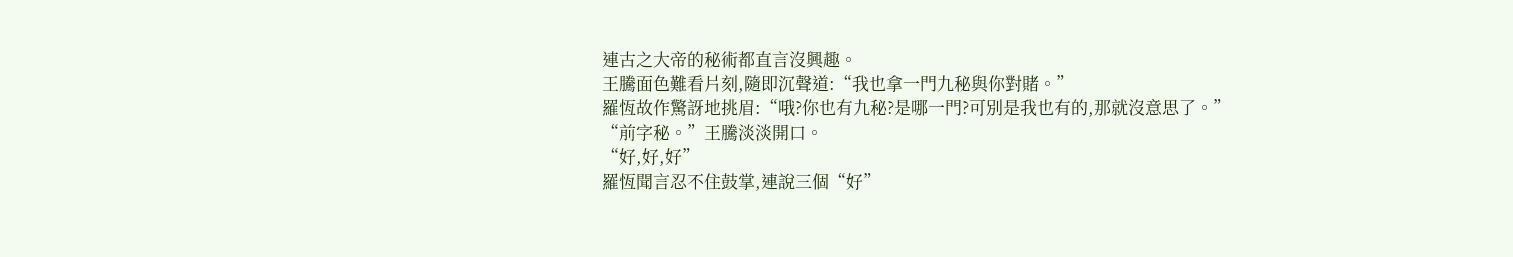連古之大帝的秘術都直言沒興趣。
王騰面色難看片刻,隨即沉聲道:“我也拿一門九秘與你對賭。”
羅恆故作驚訝地挑眉:“哦?你也有九秘?是哪一門?可別是我也有的,那就沒意思了。”
“前字秘。”王騰淡淡開口。
“好,好,好”
羅恆聞言忍不住鼓掌,連說三個“好”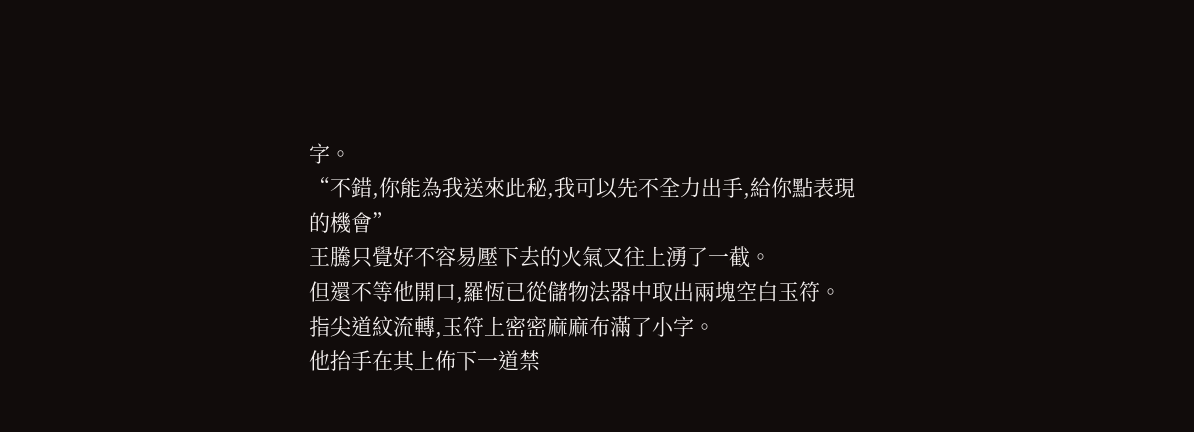字。
“不錯,你能為我送來此秘,我可以先不全力出手,給你點表現的機會”
王騰只覺好不容易壓下去的火氣又往上湧了一截。
但還不等他開口,羅恆已從儲物法器中取出兩塊空白玉符。
指尖道紋流轉,玉符上密密麻麻布滿了小字。
他抬手在其上佈下一道禁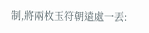制,將兩枚玉符朝遠處一丟: